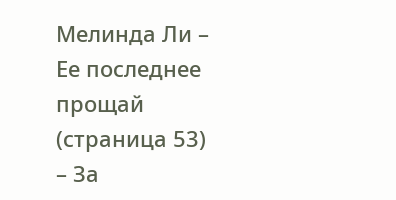Мелинда Ли – Ее последнее прощай (страница 53)
– За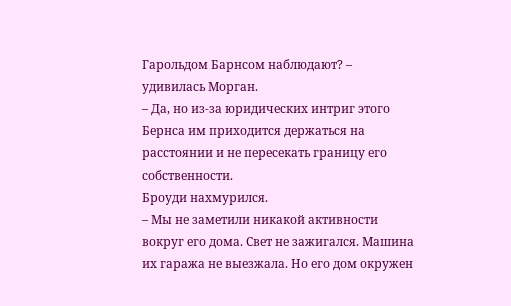Гарольдом Барнсом наблюдают? – удивилась Морган.
– Да, но из-за юридических интриг этого Бернса им приходится держаться на расстоянии и не пересекать границу его собственности.
Броуди нахмурился.
– Мы не заметили никакой активности вокруг его дома. Свет не зажигался. Машина их гаража не выезжала. Но его дом окружен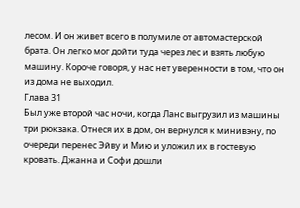лесом. И он живет всего в полумиле от автомастерской брата. Он легко мог дойти туда через лес и взять любую машину. Короче говоря, у нас нет уверенности в том, что он из дома не выходил.
Глава 31
Был уже второй час ночи, когда Ланс выгрузил из машины три рюкзака. Отнеся их в дом, он вернулся к минивэну, по очереди перенес Эйву и Мию и уложил их в гостевую кровать. Джанна и Софи дошли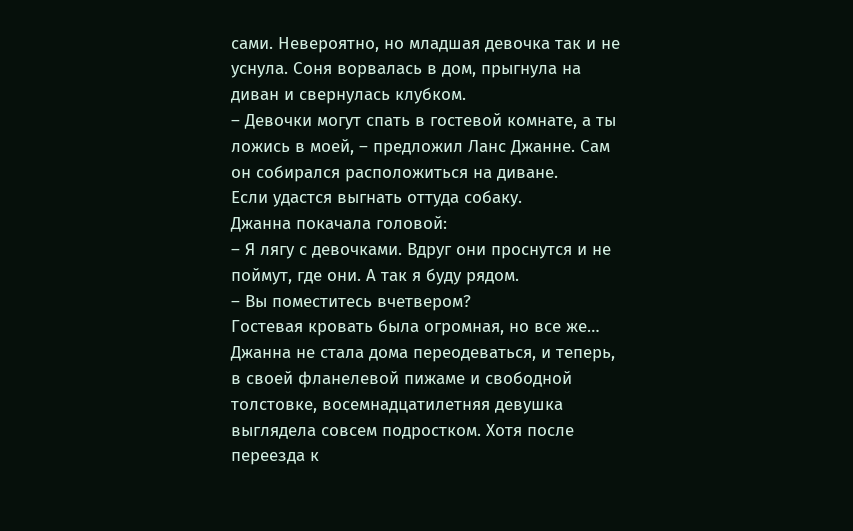сами. Невероятно, но младшая девочка так и не уснула. Соня ворвалась в дом, прыгнула на диван и свернулась клубком.
– Девочки могут спать в гостевой комнате, а ты ложись в моей, – предложил Ланс Джанне. Сам он собирался расположиться на диване.
Если удастся выгнать оттуда собаку.
Джанна покачала головой:
– Я лягу с девочками. Вдруг они проснутся и не поймут, где они. А так я буду рядом.
– Вы поместитесь вчетвером?
Гостевая кровать была огромная, но все же…
Джанна не стала дома переодеваться, и теперь, в своей фланелевой пижаме и свободной толстовке, восемнадцатилетняя девушка выглядела совсем подростком. Хотя после переезда к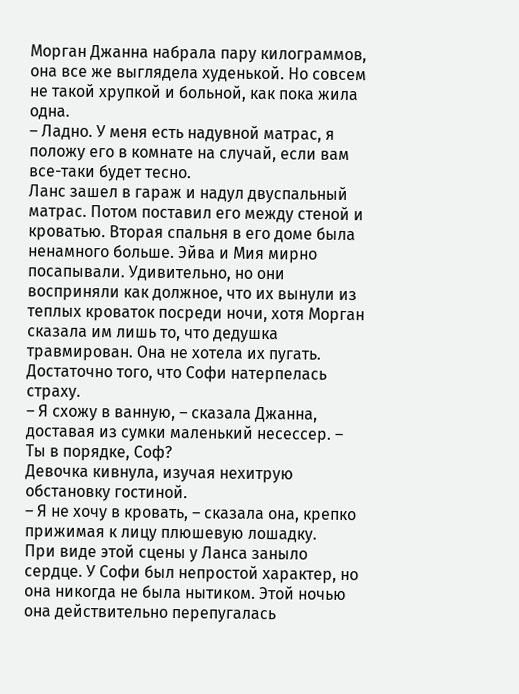Морган Джанна набрала пару килограммов, она все же выглядела худенькой. Но совсем не такой хрупкой и больной, как пока жила одна.
– Ладно. У меня есть надувной матрас, я положу его в комнате на случай, если вам все-таки будет тесно.
Ланс зашел в гараж и надул двуспальный матрас. Потом поставил его между стеной и кроватью. Вторая спальня в его доме была ненамного больше. Эйва и Мия мирно посапывали. Удивительно, но они восприняли как должное, что их вынули из теплых кроваток посреди ночи, хотя Морган сказала им лишь то, что дедушка травмирован. Она не хотела их пугать.
Достаточно того, что Софи натерпелась страху.
– Я схожу в ванную, – сказала Джанна, доставая из сумки маленький несессер. – Ты в порядке, Соф?
Девочка кивнула, изучая нехитрую обстановку гостиной.
– Я не хочу в кровать, – сказала она, крепко прижимая к лицу плюшевую лошадку.
При виде этой сцены у Ланса заныло сердце. У Софи был непростой характер, но она никогда не была нытиком. Этой ночью она действительно перепугалась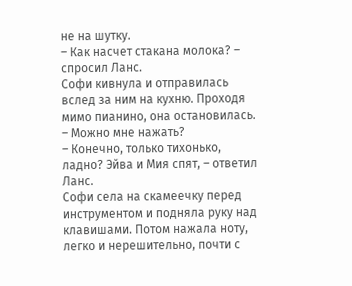не на шутку.
– Как насчет стакана молока? – спросил Ланс.
Софи кивнула и отправилась вслед за ним на кухню. Проходя мимо пианино, она остановилась.
– Можно мне нажать?
– Конечно, только тихонько, ладно? Эйва и Мия спят, – ответил Ланс.
Софи села на скамеечку перед инструментом и подняла руку над клавишами. Потом нажала ноту, легко и нерешительно, почти с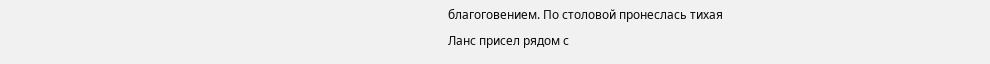благоговением. По столовой пронеслась тихая
Ланс присел рядом с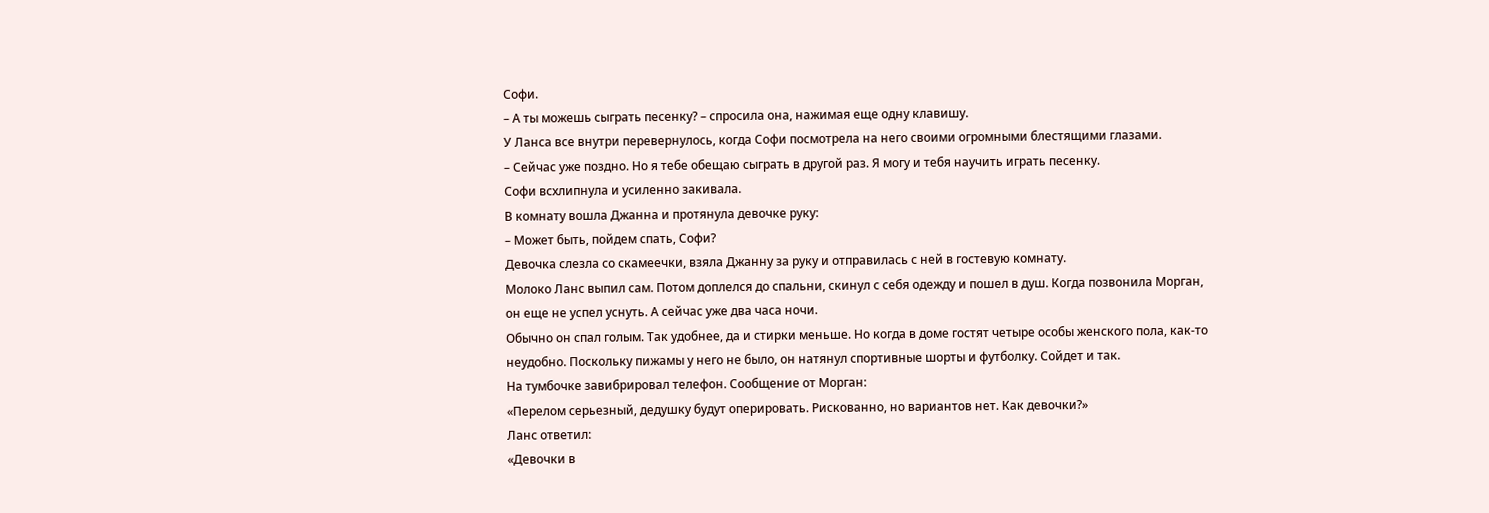Софи.
– А ты можешь сыграть песенку? – спросила она, нажимая еще одну клавишу.
У Ланса все внутри перевернулось, когда Софи посмотрела на него своими огромными блестящими глазами.
– Сейчас уже поздно. Но я тебе обещаю сыграть в другой раз. Я могу и тебя научить играть песенку.
Софи всхлипнула и усиленно закивала.
В комнату вошла Джанна и протянула девочке руку:
– Может быть, пойдем спать, Софи?
Девочка слезла со скамеечки, взяла Джанну за руку и отправилась с ней в гостевую комнату.
Молоко Ланс выпил сам. Потом доплелся до спальни, скинул с себя одежду и пошел в душ. Когда позвонила Морган, он еще не успел уснуть. А сейчас уже два часа ночи.
Обычно он спал голым. Так удобнее, да и стирки меньше. Но когда в доме гостят четыре особы женского пола, как-то неудобно. Поскольку пижамы у него не было, он натянул спортивные шорты и футболку. Сойдет и так.
На тумбочке завибрировал телефон. Сообщение от Морган:
«Перелом серьезный, дедушку будут оперировать. Рискованно, но вариантов нет. Как девочки?»
Ланс ответил:
«Девочки в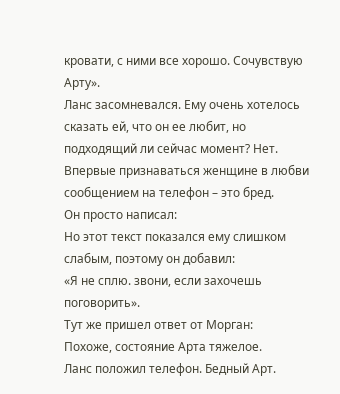кровати, с ними все хорошо. Сочувствую Арту».
Ланс засомневался. Ему очень хотелось сказать ей, что он ее любит, но подходящий ли сейчас момент? Нет. Впервые признаваться женщине в любви сообщением на телефон – это бред.
Он просто написал:
Но этот текст показался ему слишком слабым, поэтому он добавил:
«Я не сплю. звони, если захочешь поговорить».
Тут же пришел ответ от Морган:
Похоже, состояние Арта тяжелое.
Ланс положил телефон. Бедный Арт.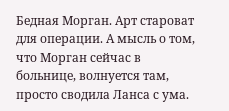Бедная Морган. Арт староват для операции. А мысль о том, что Морган сейчас в больнице, волнуется там, просто сводила Ланса с ума.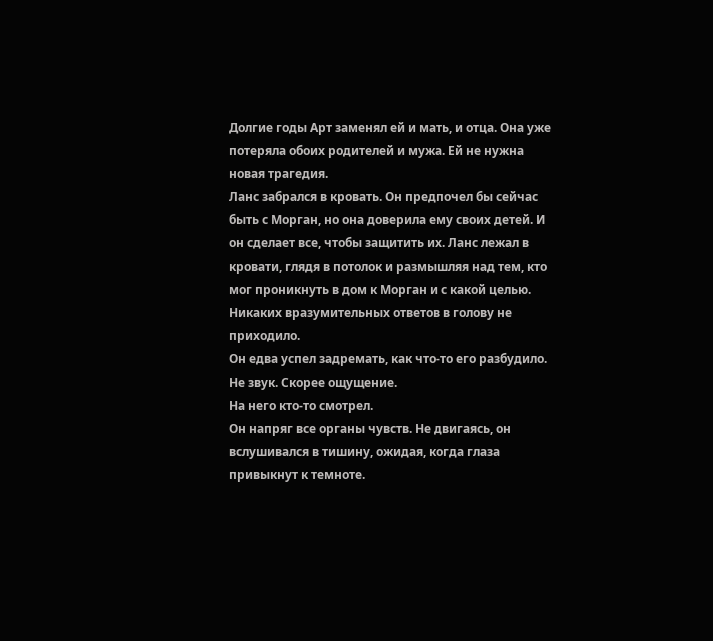Долгие годы Арт заменял ей и мать, и отца. Она уже потеряла обоих родителей и мужа. Ей не нужна новая трагедия.
Ланс забрался в кровать. Он предпочел бы сейчас быть с Морган, но она доверила ему своих детей. И он сделает все, чтобы защитить их. Ланс лежал в кровати, глядя в потолок и размышляя над тем, кто мог проникнуть в дом к Морган и с какой целью. Никаких вразумительных ответов в голову не приходило.
Он едва успел задремать, как что-то его разбудило. Не звук. Скорее ощущение.
На него кто-то смотрел.
Он напряг все органы чувств. Не двигаясь, он вслушивался в тишину, ожидая, когда глаза привыкнут к темноте.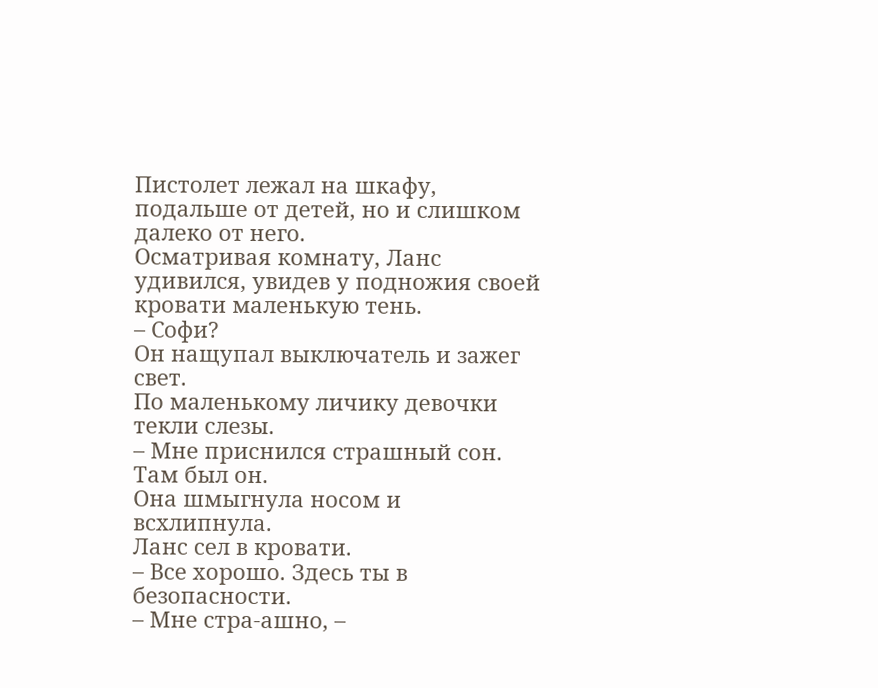Пистолет лежал на шкафу, подальше от детей, но и слишком далеко от него.
Осматривая комнату, Ланс удивился, увидев у подножия своей кровати маленькую тень.
– Софи?
Он нащупал выключатель и зажег свет.
По маленькому личику девочки текли слезы.
– Мне приснился страшный сон. Там был он.
Она шмыгнула носом и всхлипнула.
Ланс сел в кровати.
– Все хорошо. Здесь ты в безопасности.
– Мне стра-ашно, –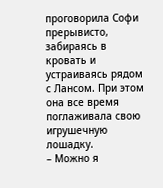проговорила Софи прерывисто, забираясь в кровать и устраиваясь рядом с Лансом. При этом она все время поглаживала свою игрушечную лошадку.
– Можно я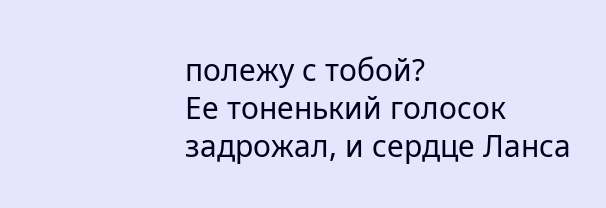полежу с тобой?
Ее тоненький голосок задрожал, и сердце Ланса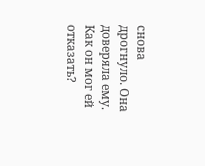снова дрогнуло. Она доверяла ему.
Как он мог ей отказать?